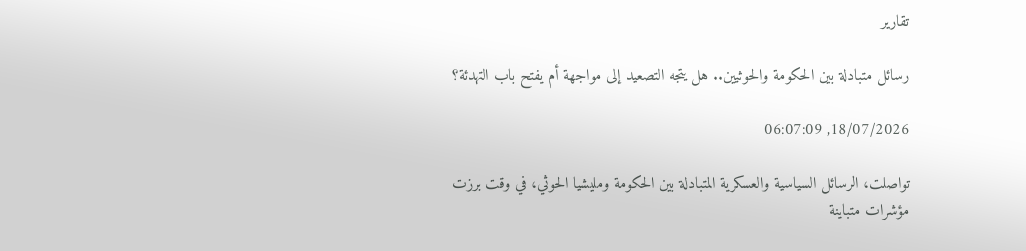تقارير

رسائل متبادلة بين الحكومة والحوثيين.. هل يتجه التصعيد إلى مواجهة أم يفتح باب التهدئة؟

18/07/2026, 06:07:09

تواصلت، الرسائل السياسية والعسكرية المتبادلة بين الحكومة ومليشيا الحوثي، في وقت برزت مؤشرات متباينة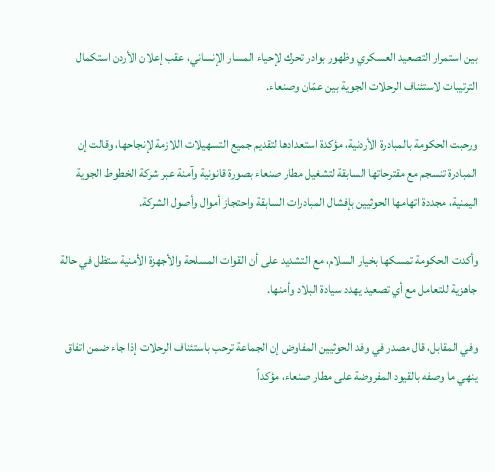بين استمرار التصعيد العسكري وظهور بوادر تحرك لإحياء المسار الإنساني، عقب إعلان الأردن استكمال الترتيبات لاستئناف الرحلات الجوية بين عمّان وصنعاء.

ورحبت الحكومة بالمبادرة الأردنية، مؤكدة استعدادها لتقديم جميع التسهيلات اللازمة لإنجاحها، وقالت إن المبادرة تنسجم مع مقترحاتها السابقة لتشغيل مطار صنعاء بصورة قانونية وآمنة عبر شركة الخطوط الجوية اليمنية، مجددة اتهامها الحوثيين بإفشال المبادرات السابقة واحتجاز أموال وأصول الشركة.

وأكدت الحكومة تمسكها بخيار السلام، مع التشديد على أن القوات المسلحة والأجهزة الأمنية ستظل في حالة جاهزية للتعامل مع أي تصعيد يهدد سيادة البلاد وأمنها.

وفي المقابل، قال مصدر في وفد الحوثيين المفاوض إن الجماعة ترحب باستئناف الرحلات إذا جاء ضمن اتفاق ينهي ما وصفه بالقيود المفروضة على مطار صنعاء، مؤكداً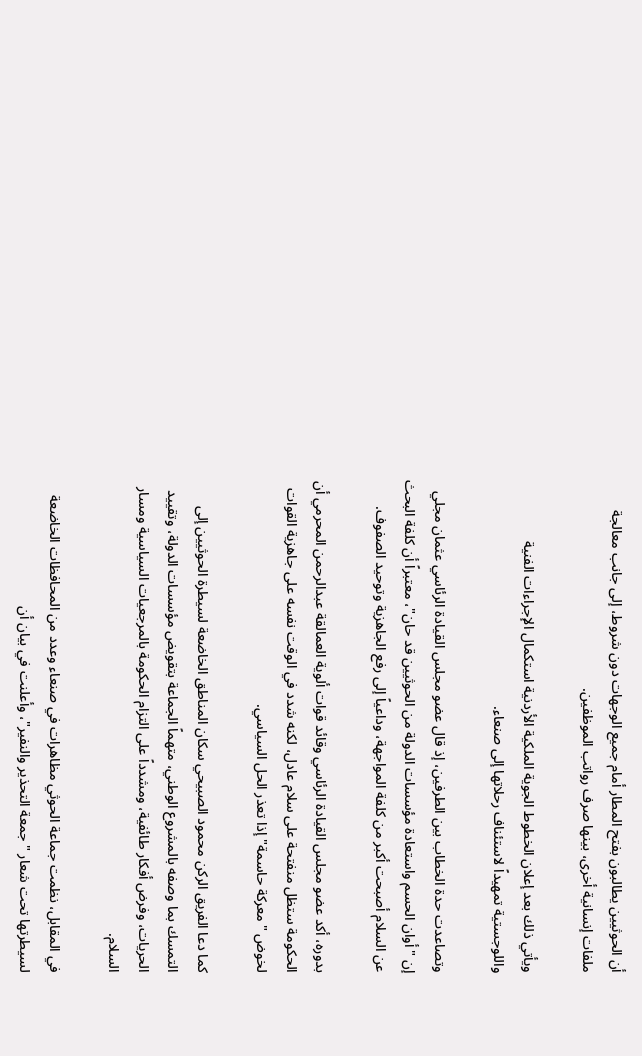أن الحوثيين يطالبون بفتح المطار أمام جميع الوجهات دون شروط، إلى جانب معالجة ملفات إنسانية أخرى، بينها صرف رواتب الموظفين.

ويأتي ذلك بعد إعلان الخطوط الجوية الملكية الأردنية استكمال الإجراءات الفنية واللوجستية تمهيداً لاستئناف رحلاتها إلى صنعاء.

وتصاعدت حدة الخطاب بين الطرفين، إذ قال عضو مجلس القيادة الرئاسي عثمان مجلي إن "أوان الحسم واستعادة مؤسسات الدولة من الحوثيين قد حان"، معتبراً أن كلفة البحث عن السلام أصبحت أكبر من كلفة المواجهة، وداعياً إلى رفع الجاهزية وتوحيد الصفوف.

بدوره، أكد عضو مجلس القيادة الرئاسي وقائد قوات ألوية العمالقة عبدالرحمن المحرمي أن الحكومة ستظل منفتحة على سلام عادل، لكنه شدد في الوقت نفسه على جاهزية القوات لخوض "معركة حاسمة" إذا تعذر الحل السياسي.

كما دعا الفريق الركن محمود الصبيحي سكان المناطق الخاضعة لسيطرة الحوثيين إلى التمسك بما وصفه بالمشروع الوطني، متهماً الجماعة بتقويض مؤسسات الدولة، وتقييد الحريات، وفرض أفكار طائفية، ومشدداً على التزام الحكومة بالمرجعيات السياسية ومسار السلام.

في المقابل، نظمت جماعة الحوثي مظاهرات في صنعاء وعدد من المحافظات الخاضعة لسيطرتها تحت شعار "جمعة التحذير والنفير"، وأعلنت في بيان أن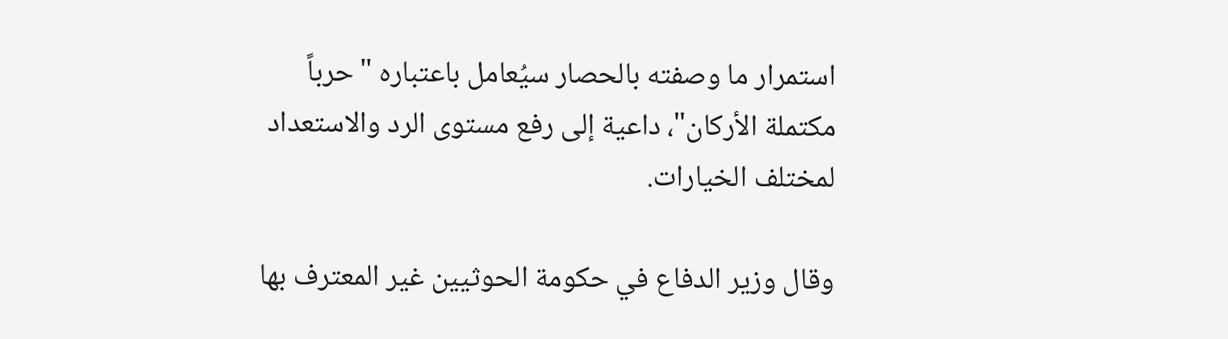استمرار ما وصفته بالحصار سيُعامل باعتباره "حرباً مكتملة الأركان"، داعية إلى رفع مستوى الرد والاستعداد لمختلف الخيارات.

وقال وزير الدفاع في حكومة الحوثيين غير المعترف بها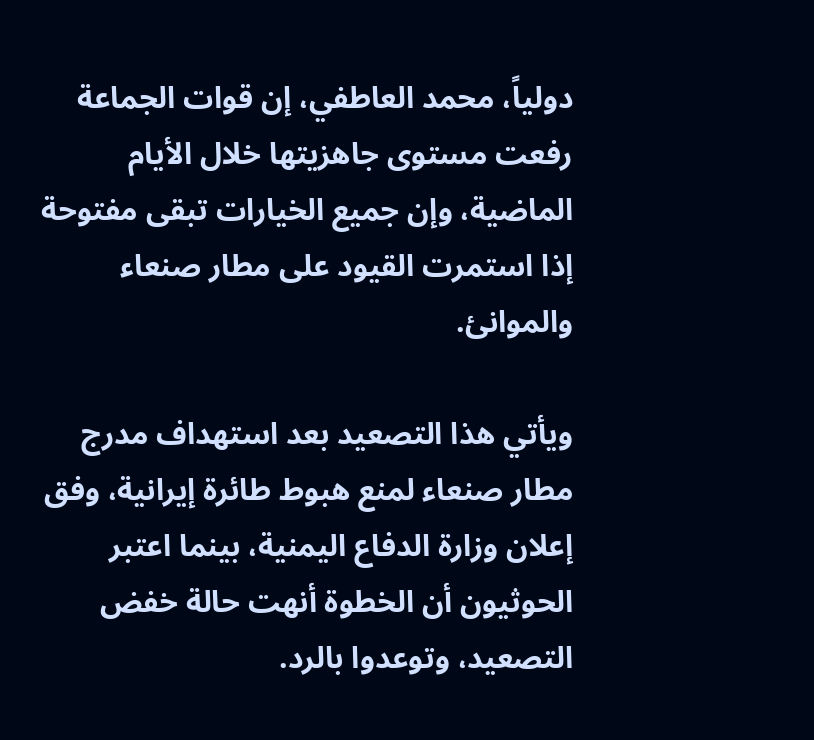دولياً، محمد العاطفي، إن قوات الجماعة رفعت مستوى جاهزيتها خلال الأيام الماضية، وإن جميع الخيارات تبقى مفتوحة إذا استمرت القيود على مطار صنعاء والموانئ.

ويأتي هذا التصعيد بعد استهداف مدرج مطار صنعاء لمنع هبوط طائرة إيرانية، وفق إعلان وزارة الدفاع اليمنية، بينما اعتبر الحوثيون أن الخطوة أنهت حالة خفض التصعيد، وتوعدوا بالرد.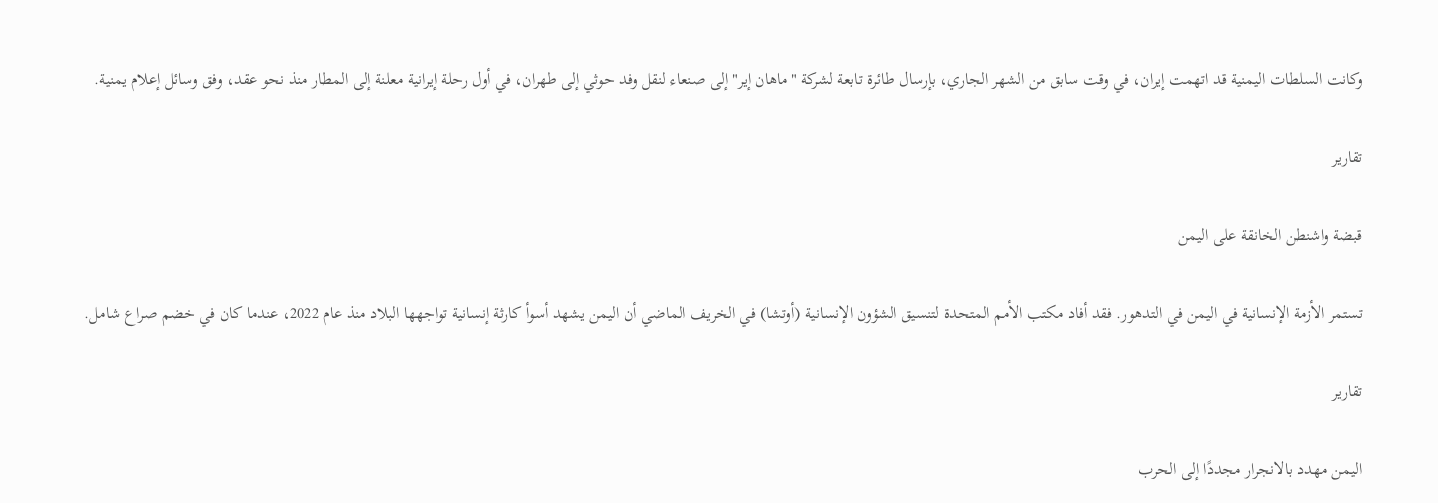وكانت السلطات اليمنية قد اتهمت إيران، في وقت سابق من الشهر الجاري، بإرسال طائرة تابعة لشركة "ماهان إير" إلى صنعاء لنقل وفد حوثي إلى طهران، في أول رحلة إيرانية معلنة إلى المطار منذ نحو عقد، وفق وسائل إعلام يمنية.

تقارير

قبضة واشنطن الخانقة على اليمن

تستمر الأزمة الإنسانية في اليمن في التدهور. فقد أفاد مكتب الأمم المتحدة لتنسيق الشؤون الإنسانية (أوتشا) في الخريف الماضي أن اليمن يشهد أسوأ كارثة إنسانية تواجهها البلاد منذ عام 2022، عندما كان في خضم صراع شامل.

تقارير

اليمن مهدد بالانجرار مجددًا إلى الحرب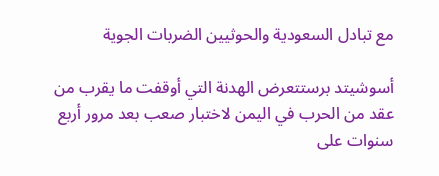مع تبادل السعودية والحوثيين الضربات الجوية

أسوشيتد برستتعرض الهدنة التي أوقفت ما يقرب من عقد من الحرب في اليمن لاختبار صعب بعد مرور أربع سنوات على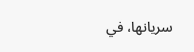سريانها، في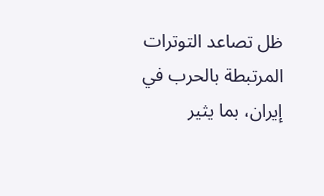ظل تصاعد التوترات المرتبطة بالحرب في إيران، بما يثير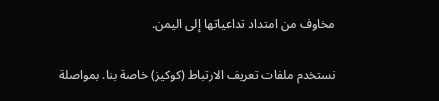مخاوف من امتداد تداعياتها إلى اليمن.

نستخدم ملفات تعريف الارتباط (كوكيز) خاصة بنا. بمواصلة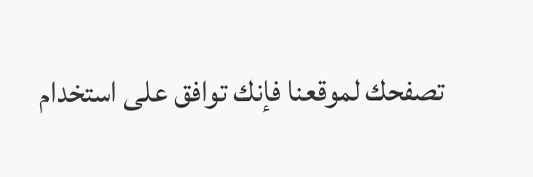تصفحك لموقعنا فإنك توافق على استخدام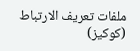ملفات تعريف الارتباط (كوكيز)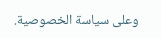وعلى سياسة الخصوصية.